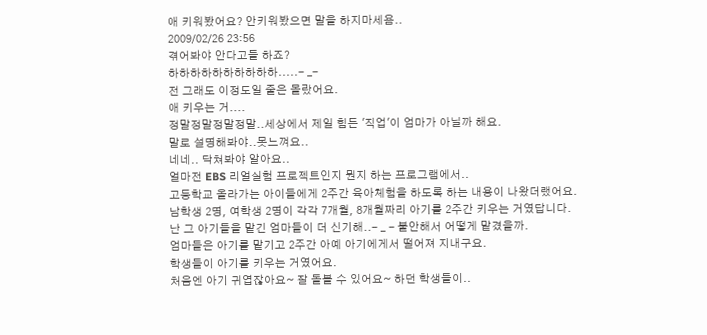애 키워봤어요? 안키워봤으면 말을 하지마세욤..
2009/02/26 23:56
겪어봐야 안다고들 하죠?
하하하하하하하하하하.....- _-
전 그래도 이정도일 줄은 몰랐어요.
애 키우는 거....
정말정말정말정말..세상에서 제일 힘든 '직업'이 엄마가 아닐까 해요.
말로 설명해봐야..못느껴요..
네네.. 닥쳐봐야 알아요..
얼마전 EBS 리얼실험 프로젝트인지 뭔지 하는 프로그램에서..
고등학교 올라가는 아이들에게 2주간 육아체험을 하도록 하는 내용이 나왔더랬어요.
남학생 2명, 여학생 2명이 각각 7개월, 8개월짜리 아기를 2주간 키우는 거였답니다.
난 그 아기들을 맡긴 엄마들이 더 신기해..- _ - 불안해서 어떻게 맡겼을까.
엄마들은 아기를 맡기고 2주간 아예 아기에게서 떨어져 지내구요.
학생들이 아기를 키우는 거였어요.
처음엔 아기 귀엽잖아요~ 잘 돌볼 수 있어요~ 하던 학생들이..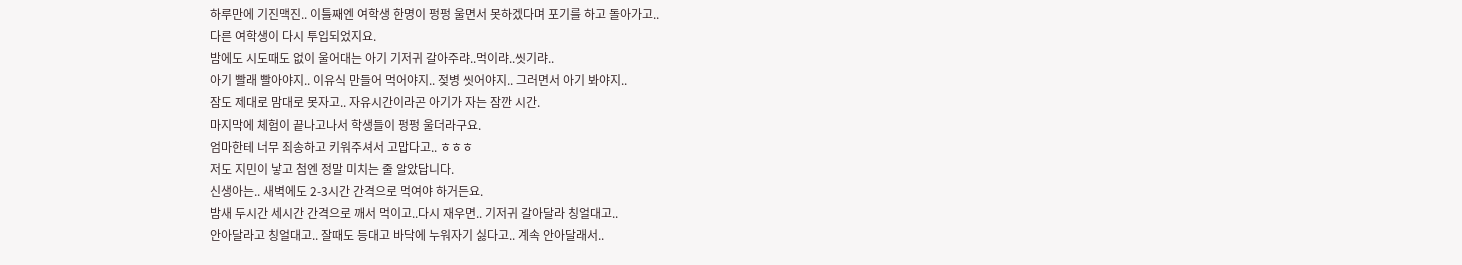하루만에 기진맥진.. 이틀째엔 여학생 한명이 펑펑 울면서 못하겠다며 포기를 하고 돌아가고..
다른 여학생이 다시 투입되었지요.
밤에도 시도때도 없이 울어대는 아기 기저귀 갈아주랴..먹이랴..씻기랴..
아기 빨래 빨아야지.. 이유식 만들어 먹어야지.. 젖병 씻어야지.. 그러면서 아기 봐야지..
잠도 제대로 맘대로 못자고.. 자유시간이라곤 아기가 자는 잠깐 시간.
마지막에 체험이 끝나고나서 학생들이 펑펑 울더라구요.
엄마한테 너무 죄송하고 키워주셔서 고맙다고.. ㅎㅎㅎ
저도 지민이 낳고 첨엔 정말 미치는 줄 알았답니다.
신생아는.. 새벽에도 2-3시간 간격으로 먹여야 하거든요.
밤새 두시간 세시간 간격으로 깨서 먹이고..다시 재우면.. 기저귀 갈아달라 칭얼대고..
안아달라고 칭얼대고.. 잘때도 등대고 바닥에 누워자기 싫다고.. 계속 안아달래서..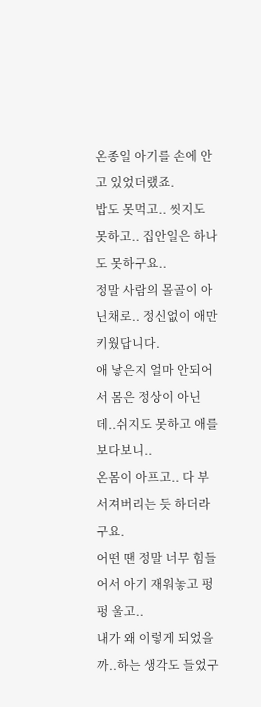온종일 아기를 손에 안고 있었더랬죠.
밥도 못먹고.. 씻지도 못하고.. 집안일은 하나도 못하구요..
정말 사람의 몰골이 아닌채로.. 정신없이 애만 키웠답니다.
애 낳은지 얼마 안되어서 몸은 정상이 아닌데..쉬지도 못하고 애를 보다보니..
온몸이 아프고.. 다 부서져버리는 듯 하더라구요.
어떤 땐 정말 너무 힘들어서 아기 재워놓고 펑펑 울고..
내가 왜 이렇게 되었을까..하는 생각도 들었구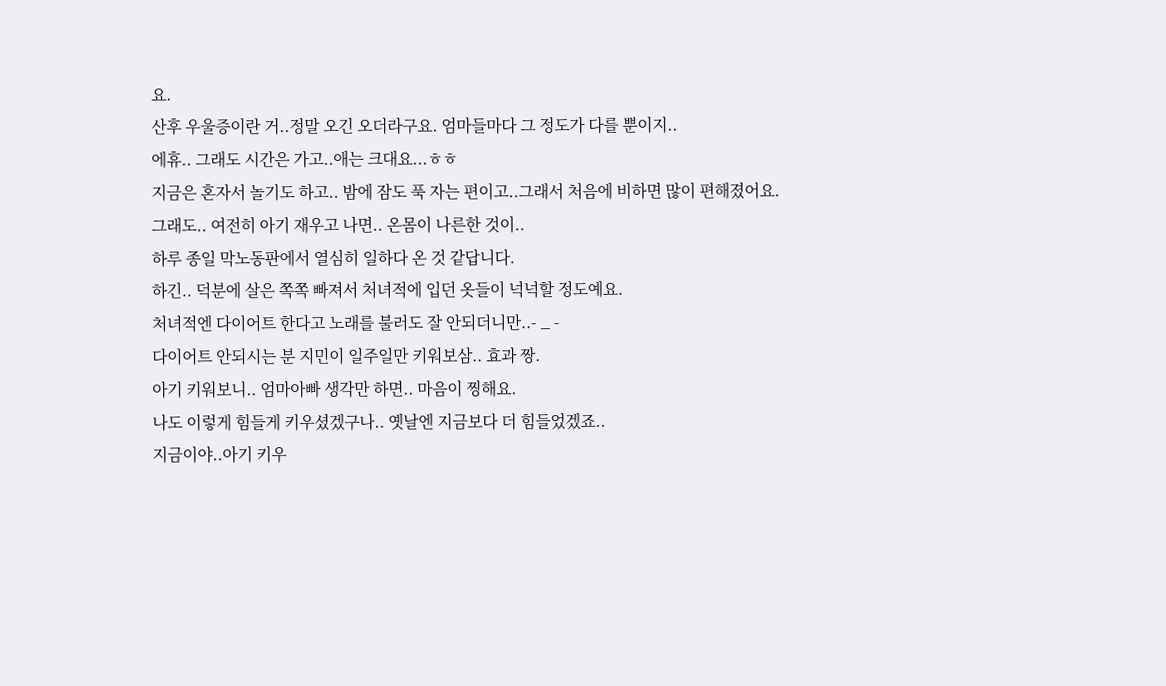요.
산후 우울증이란 거..정말 오긴 오더라구요. 엄마들마다 그 정도가 다를 뿐이지..
에휴.. 그래도 시간은 가고..애는 크대요...ㅎㅎ
지금은 혼자서 놀기도 하고.. 밤에 잠도 푹 자는 편이고..그래서 처음에 비하면 많이 편해졌어요.
그래도.. 여전히 아기 재우고 나면.. 온몸이 나른한 것이..
하루 종일 막노동판에서 열심히 일하다 온 것 같답니다.
하긴.. 덕분에 살은 쪽쪽 빠져서 처녀적에 입던 옷들이 넉넉할 정도예요.
처녀적엔 다이어트 한다고 노래를 불러도 잘 안되더니만..- _ -
다이어트 안되시는 분 지민이 일주일만 키워보삼.. 효과 짱.
아기 키워보니.. 엄마아빠 생각만 하면.. 마음이 찡해요.
나도 이렇게 힘들게 키우셨겠구나.. 옛날엔 지금보다 더 힘들었겠죠..
지금이야..아기 키우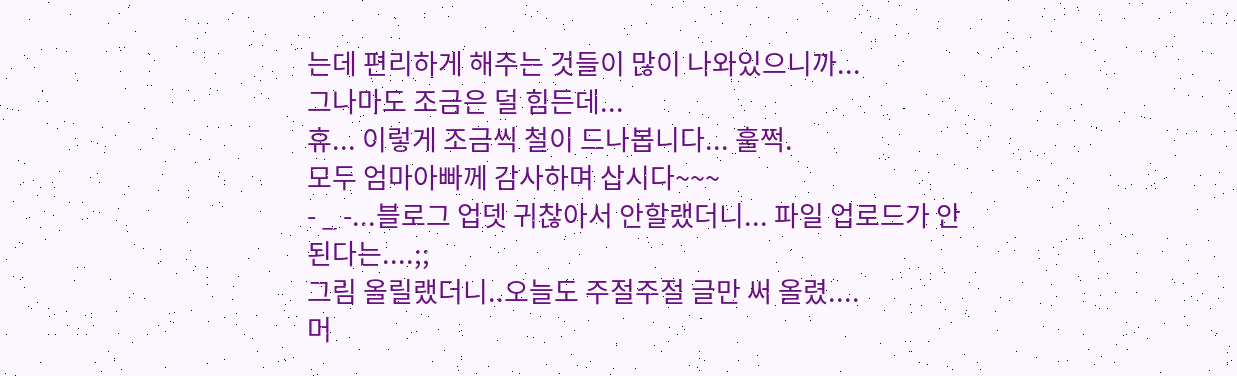는데 편리하게 해주는 것들이 많이 나와있으니까...
그나마도 조금은 덜 힘든데...
휴... 이렇게 조금씩 철이 드나봅니다... 훌쩍.
모두 엄마아빠께 감사하며 삽시다~~~
- _ -...블로그 업뎃 귀찮아서 안할랬더니... 파일 업로드가 안된다는....;;
그림 올릴랬더니..오늘도 주절주절 글만 써 올렸....
머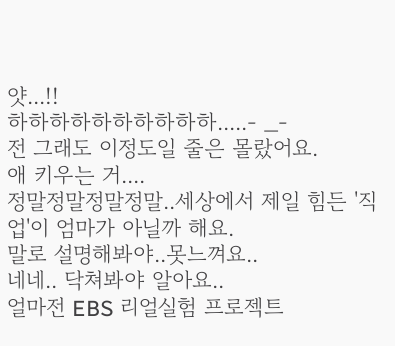얏...!!
하하하하하하하하하하.....- _-
전 그래도 이정도일 줄은 몰랐어요.
애 키우는 거....
정말정말정말정말..세상에서 제일 힘든 '직업'이 엄마가 아닐까 해요.
말로 설명해봐야..못느껴요..
네네.. 닥쳐봐야 알아요..
얼마전 EBS 리얼실험 프로젝트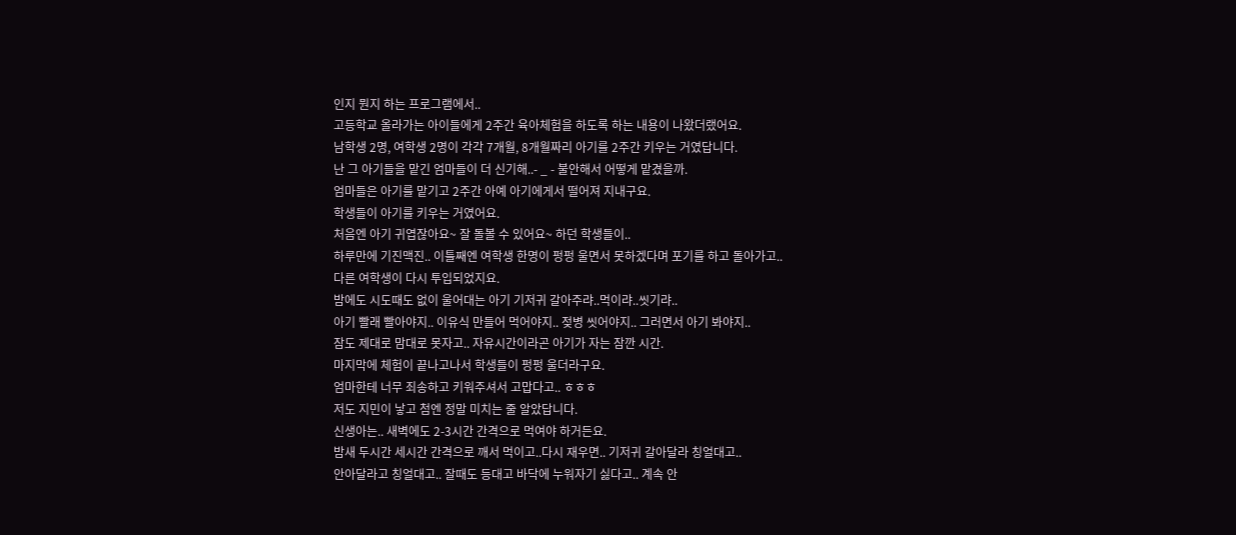인지 뭔지 하는 프로그램에서..
고등학교 올라가는 아이들에게 2주간 육아체험을 하도록 하는 내용이 나왔더랬어요.
남학생 2명, 여학생 2명이 각각 7개월, 8개월짜리 아기를 2주간 키우는 거였답니다.
난 그 아기들을 맡긴 엄마들이 더 신기해..- _ - 불안해서 어떻게 맡겼을까.
엄마들은 아기를 맡기고 2주간 아예 아기에게서 떨어져 지내구요.
학생들이 아기를 키우는 거였어요.
처음엔 아기 귀엽잖아요~ 잘 돌볼 수 있어요~ 하던 학생들이..
하루만에 기진맥진.. 이틀째엔 여학생 한명이 펑펑 울면서 못하겠다며 포기를 하고 돌아가고..
다른 여학생이 다시 투입되었지요.
밤에도 시도때도 없이 울어대는 아기 기저귀 갈아주랴..먹이랴..씻기랴..
아기 빨래 빨아야지.. 이유식 만들어 먹어야지.. 젖병 씻어야지.. 그러면서 아기 봐야지..
잠도 제대로 맘대로 못자고.. 자유시간이라곤 아기가 자는 잠깐 시간.
마지막에 체험이 끝나고나서 학생들이 펑펑 울더라구요.
엄마한테 너무 죄송하고 키워주셔서 고맙다고.. ㅎㅎㅎ
저도 지민이 낳고 첨엔 정말 미치는 줄 알았답니다.
신생아는.. 새벽에도 2-3시간 간격으로 먹여야 하거든요.
밤새 두시간 세시간 간격으로 깨서 먹이고..다시 재우면.. 기저귀 갈아달라 칭얼대고..
안아달라고 칭얼대고.. 잘때도 등대고 바닥에 누워자기 싫다고.. 계속 안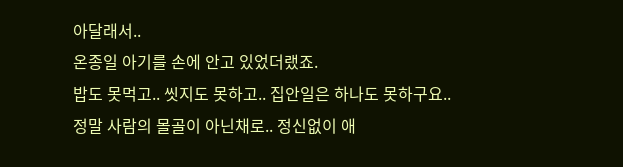아달래서..
온종일 아기를 손에 안고 있었더랬죠.
밥도 못먹고.. 씻지도 못하고.. 집안일은 하나도 못하구요..
정말 사람의 몰골이 아닌채로.. 정신없이 애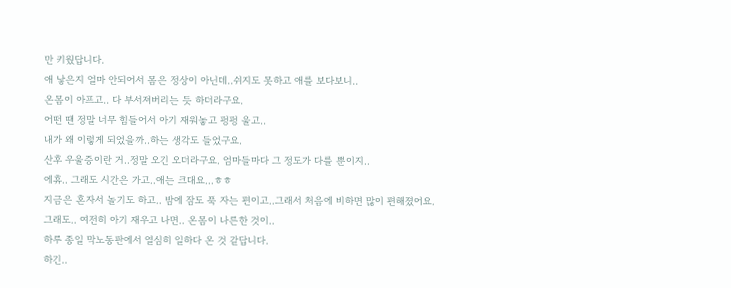만 키웠답니다.
애 낳은지 얼마 안되어서 몸은 정상이 아닌데..쉬지도 못하고 애를 보다보니..
온몸이 아프고.. 다 부서져버리는 듯 하더라구요.
어떤 땐 정말 너무 힘들어서 아기 재워놓고 펑펑 울고..
내가 왜 이렇게 되었을까..하는 생각도 들었구요.
산후 우울증이란 거..정말 오긴 오더라구요. 엄마들마다 그 정도가 다를 뿐이지..
에휴.. 그래도 시간은 가고..애는 크대요...ㅎㅎ
지금은 혼자서 놀기도 하고.. 밤에 잠도 푹 자는 편이고..그래서 처음에 비하면 많이 편해졌어요.
그래도.. 여전히 아기 재우고 나면.. 온몸이 나른한 것이..
하루 종일 막노동판에서 열심히 일하다 온 것 같답니다.
하긴..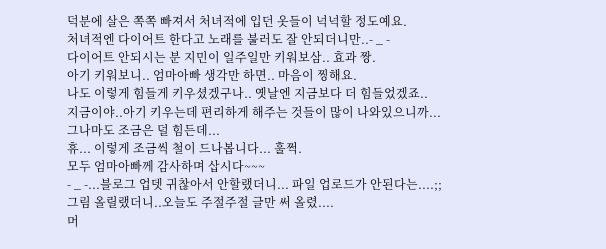덕분에 살은 쪽쪽 빠져서 처녀적에 입던 옷들이 넉넉할 정도예요.
처녀적엔 다이어트 한다고 노래를 불러도 잘 안되더니만..- _ -
다이어트 안되시는 분 지민이 일주일만 키워보삼.. 효과 짱.
아기 키워보니.. 엄마아빠 생각만 하면.. 마음이 찡해요.
나도 이렇게 힘들게 키우셨겠구나.. 옛날엔 지금보다 더 힘들었겠죠..
지금이야..아기 키우는데 편리하게 해주는 것들이 많이 나와있으니까...
그나마도 조금은 덜 힘든데...
휴... 이렇게 조금씩 철이 드나봅니다... 훌쩍.
모두 엄마아빠께 감사하며 삽시다~~~
- _ -...블로그 업뎃 귀찮아서 안할랬더니... 파일 업로드가 안된다는....;;
그림 올릴랬더니..오늘도 주절주절 글만 써 올렸....
머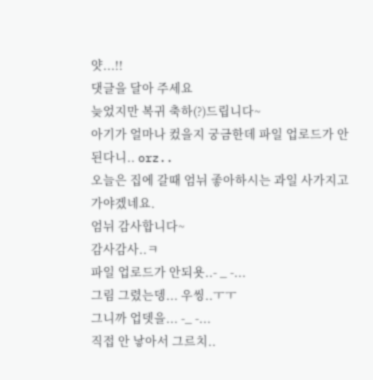얏...!!
댓글을 달아 주세요
늦었지만 복귀 축하(?)드립니다~
아기가 얼마나 컸을지 궁금한데 파일 업로드가 안된다니.. orz..
오늘은 집에 갈때 엄뉘 좋아하시는 과일 사가지고 가야겠네요.
엄뉘 감사합니다~
감사감사..ㅋ
파일 업로드가 안되욧..- _ -...
그림 그렸는뎅... 우씽..ㅜㅜ
그니까 업뎃을... -_ -...
직접 안 낳아서 그르치..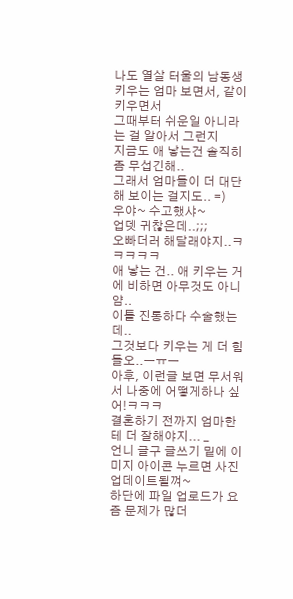나도 열살 터울의 남동생 키우는 엄마 보면서, 같이 키우면서
그때부터 쉬운일 아니라는 걸 알아서 그런지
지금도 애 낳는건 솔직히 좀 무섭긴해..
그래서 엄마들이 더 대단해 보이는 걸지도.. =)
우야~ 수고했샤~
업뎃 귀찮은데..;;;
오빠더러 해달래야지..ㅋㅋㅋㅋㅋ
애 낳는 건.. 애 키우는 거에 비하면 아무것도 아니얌..
이틀 진통하다 수술했는데..
그것보다 키우는 게 더 힘들오..ㅡㅠㅡ
아후, 이런글 보면 무서워서 나중에 어떻게하나 싶어!ㅋㅋㅋ
결혼하기 전까지 엄마한테 더 잘해야지... _
언니 글구 글쓰기 밑에 이미지 아이콘 누르면 사진 업데이트될껴~
하단에 파일 업로드가 요즘 문제가 많더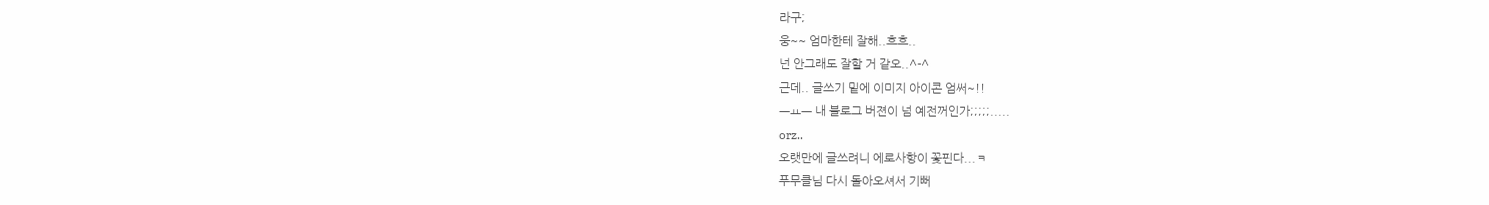라구;
웅~~ 엄마한테 잘해..흐흐..
넌 안그래도 잘할 거 같오..^-^
근데.. 글쓰기 밑에 이미지 아이콘 엄써~!!
ㅡㅛㅡ 내 블로그 버젼이 넘 예전꺼인가;;;;;.....
orz..
오랫만에 글쓰려니 에로사항이 꽃핀다...ㅋ
푸무클님 다시 돌아오셔서 기뻐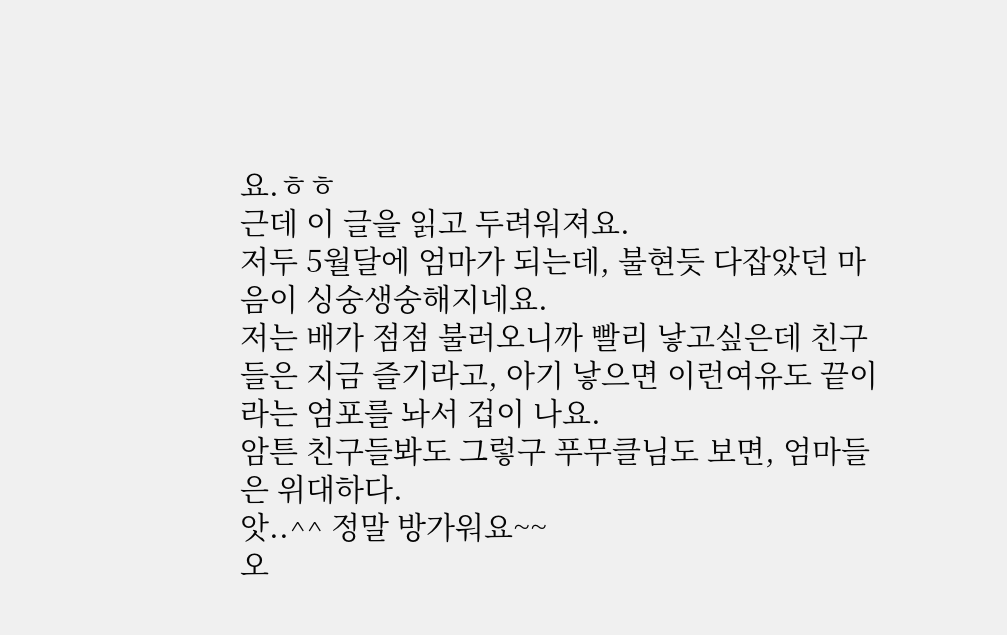요.ㅎㅎ
근데 이 글을 읽고 두려워져요.
저두 5월달에 엄마가 되는데, 불현듯 다잡았던 마음이 싱숭생숭해지네요.
저는 배가 점점 불러오니까 빨리 낳고싶은데 친구들은 지금 즐기라고, 아기 낳으면 이런여유도 끝이라는 엄포를 놔서 겁이 나요.
암튼 친구들봐도 그렇구 푸무클님도 보면, 엄마들은 위대하다.
앗..^^ 정말 방가워요~~
오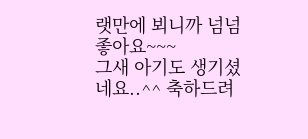랫만에 뵈니까 넘넘 좋아요~~~
그새 아기도 생기셨네요..^^ 축하드려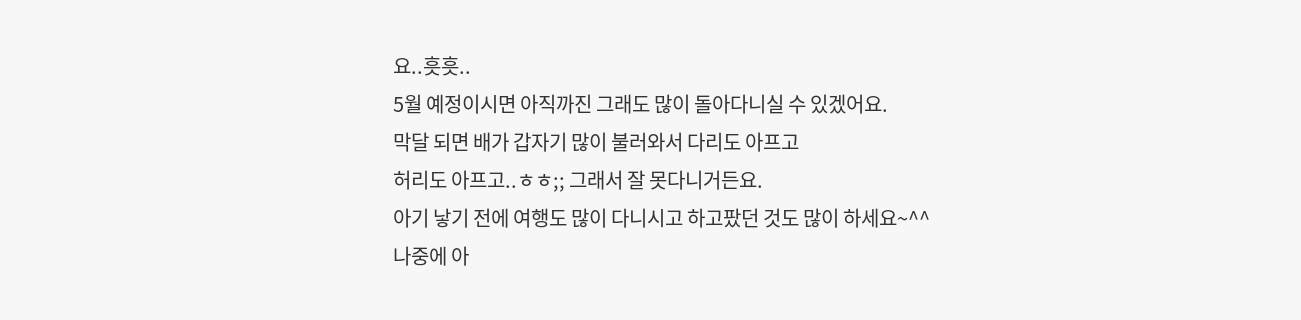요..흣흣..
5월 예정이시면 아직까진 그래도 많이 돌아다니실 수 있겠어요.
막달 되면 배가 갑자기 많이 불러와서 다리도 아프고
허리도 아프고..ㅎㅎ;; 그래서 잘 못다니거든요.
아기 낳기 전에 여행도 많이 다니시고 하고팠던 것도 많이 하세요~^^
나중에 아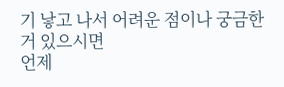기 낳고 나서 어려운 점이나 궁금한 거 있으시면
언제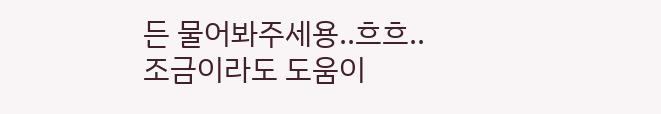든 물어봐주세용..흐흐..
조금이라도 도움이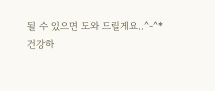될 수 있으면 도와 드릴게요..^-^*
건강하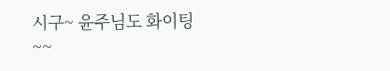시구~ 윤주님도 화이팅~~